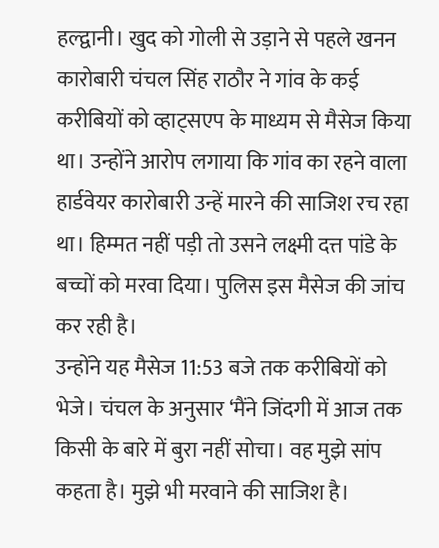हल्द्वानी। खुद को गोली से उड़ाने से पहले खनन कारोबारी चंचल सिंह राठौर ने गांव के कई करीबियों को व्हाट्सएप के माध्यम से मैसेज किया था। उन्होंने आरोप लगाया कि गांव का रहने वाला हार्डवेयर कारोबारी उन्हें मारने की साजिश रच रहा था। हिम्मत नहीं पड़ी तो उसने लक्ष्मी दत्त पांडे के बच्चों को मरवा दिया। पुलिस इस मैसेज की जांच कर रही है।
उन्होंने यह मैसेज 11:53 बजे तक करीबियों को भेजे। चंचल के अनुसार ‘मैंने जिंदगी में आज तक किसी के बारे में बुरा नहीं सोचा। वह मुझे सांप कहता है। मुझे भी मरवाने की साजिश है।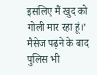इसलिए मैं खुद को गोली मार रहा हूं।’ मैसेज पढ़ने के बाद पुलिस भी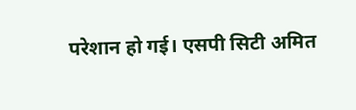परेशान हो गई। एसपी सिटी अमित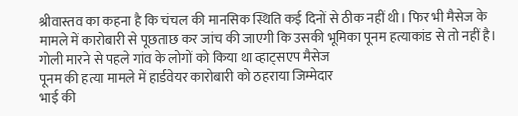श्रीवास्तव का कहना है कि चंचल की मानसिक स्थिति कई दिनों से ठीक नहीं थी। फिर भी मैसेज के मामले में कारोबारी से पूछताछ कर जांच की जाएगी कि उसकी भूमिका पूनम हत्याकांड से तो नहीं है।
गोली मारने से पहले गांव के लोगों को किया था व्हाट्सएप मैसेज
पूनम की हत्या मामले में हार्डवेयर कारोबारी को ठहराया जिम्मेदार
भाई की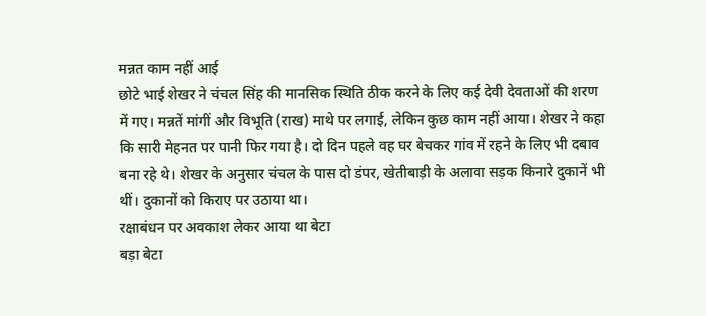मन्नत काम नहीं आई
छोटे भाई शेखर ने चंचल सिंह की मानसिक स्थिति ठीक करने के लिए कई देवी देवताओं की शरण में गए। मन्नतें मांगीं और विभूति (राख) माथे पर लगाई, लेकिन कुछ काम नहीं आया। शेखर ने कहा कि सारी मेहनत पर पानी फिर गया है। दो दिन पहले वह घर बेचकर गांव में रहने के लिए भी दबाव बना रहे थे। शेखर के अनुसार चंचल के पास दो डंपर, खेतीबाड़ी के अलावा सड़क किनारे दुकानें भी थीं। दुकानों को किराए पर उठाया था।
रक्षाबंधन पर अवकाश लेकर आया था बेटा
बड़ा बेटा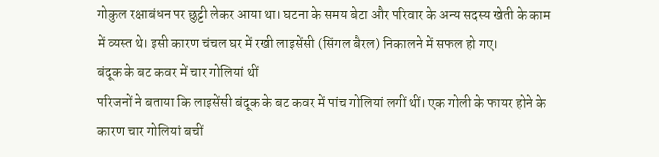गोकुल रक्षाबंधन पर छुट्टी लेकर आया था। घटना के समय बेटा और परिवार के अन्य सदस्य खेती के काम में व्यस्त थे। इसी कारण चंचल घर में रखी लाइसेंसी (सिंगल बैरल) निकालने में सफल हो गए।
बंदूक के बट कवर में चार गोलियां थीं
परिजनों ने बताया कि लाइसेंसी बंदूक के बट कवर में पांच गोलियां लगीं थीं। एक गोली के फायर होने के कारण चार गोलियां बचीं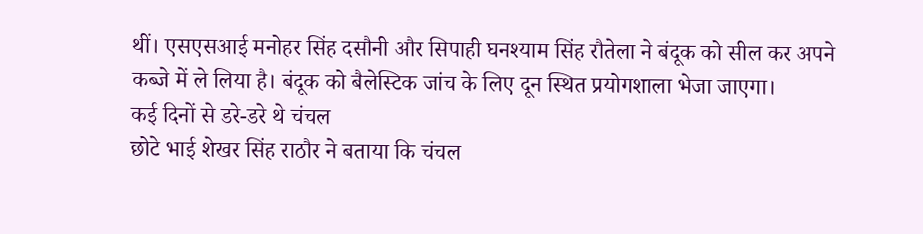थीं। एसएसआई मनोहर सिंह दसौनी और सिपाही घनश्याम सिंह रौतेला ने बंदूक को सील कर अपने कब्जे में ले लिया है। बंदूक को बैलेस्टिक जांच के लिए दून स्थित प्रयोगशाला भेजा जाएगा।
कई दिनों से डरे-डरे थे चंचल
छोटे भाई शेखर सिंह राठौर ने बताया कि चंचल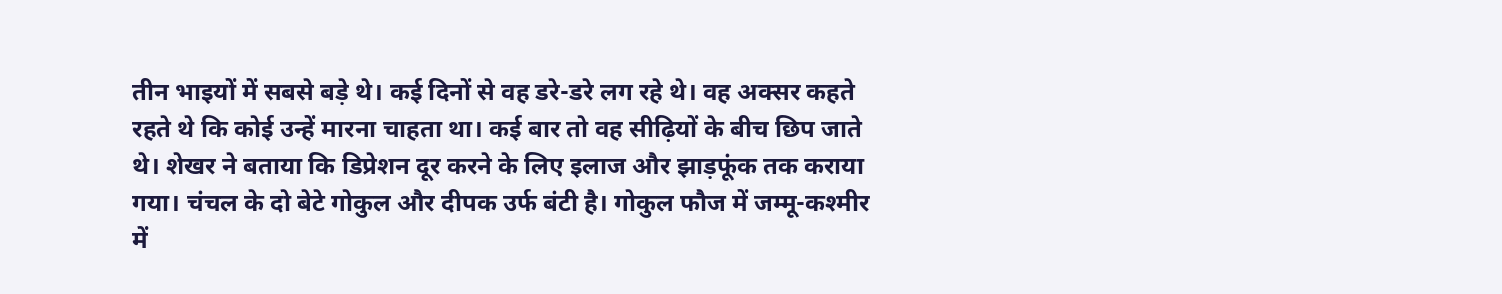तीन भाइयों में सबसे बड़े थे। कई दिनों से वह डरे-डरे लग रहे थे। वह अक्सर कहते रहते थे कि कोई उन्हें मारना चाहता था। कई बार तो वह सीढ़ियों के बीच छिप जाते थे। शेखर ने बताया कि डिप्रेशन दूर करने के लिए इलाज और झाड़फूंक तक कराया गया। चंचल के दो बेटे गोकुल और दीपक उर्फ बंटी है। गोकुल फौज में जम्मू-कश्मीर में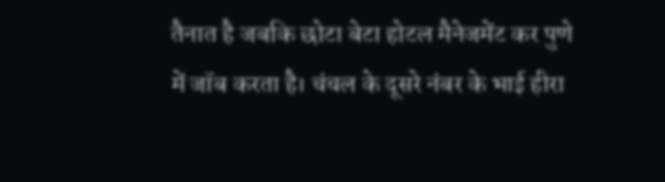तैनात है जबकि छोटा बेटा होटल मैनेजमेंट कर पुणे में जॉब करता है। चंचल के दूसरे नंबर के भाई हीरा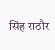सिंह राठौर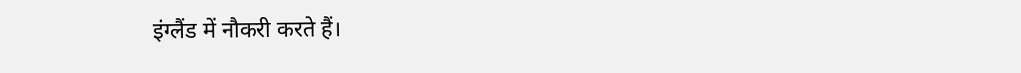इंग्लैंड में नौकरी करते हैं।